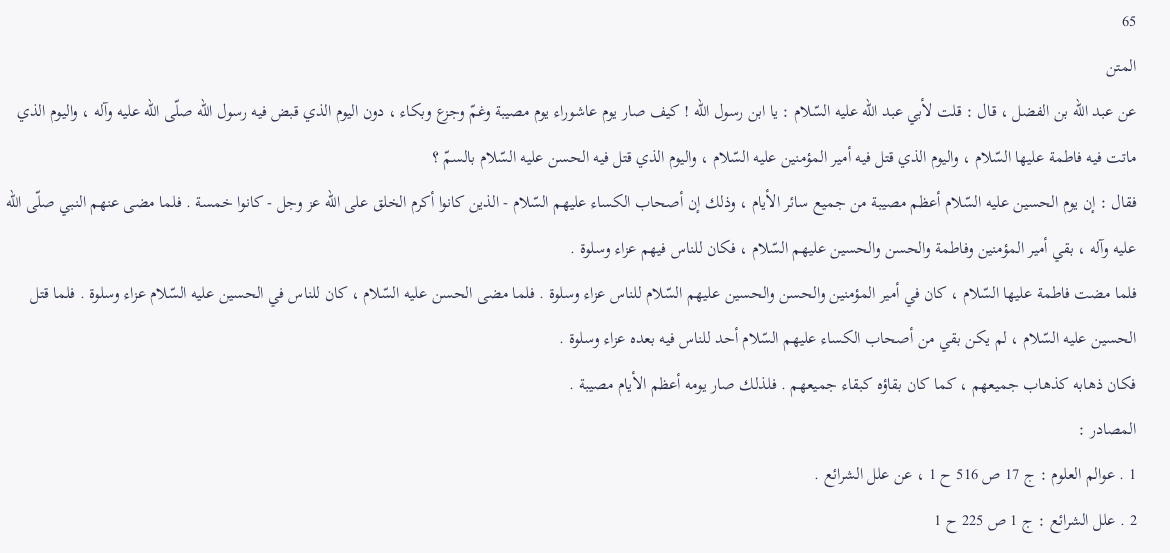65
المتن
عن عبد اللّه بن الفضل ، قال : قلت لأبي عبد اللّه عليه السّلام : يا ابن رسول اللّه ! كيف صار يوم عاشوراء يوم مصيبة وغمّ وجزع وبكاء ، دون اليوم الذي قبض فيه رسول اللّه صلّى اللّه عليه وآله ، واليوم الذي ماتت فيه فاطمة عليها السّلام ، واليوم الذي قتل فيه أمير المؤمنين عليه السّلام ، واليوم الذي قتل فيه الحسن عليه السّلام بالسمّ ؟
فقال : إن يوم الحسين عليه السّلام أعظم مصيبة من جميع سائر الأيام ، وذلك إن أصحاب الكساء عليهم السّلام - الذين كانوا أكرم الخلق على اللّه عز وجل - كانوا خمسة . فلما مضى عنهم النبي صلّى اللّه عليه وآله ، بقي أمير المؤمنين وفاطمة والحسن والحسين عليهم السّلام ، فكان للناس فيهم عزاء وسلوة .
فلما مضت فاطمة عليها السّلام ، كان في أمير المؤمنين والحسن والحسين عليهم السّلام للناس عزاء وسلوة . فلما مضى الحسن عليه السّلام ، كان للناس في الحسين عليه السّلام عزاء وسلوة . فلما قتل الحسين عليه السّلام ، لم يكن بقي من أصحاب الكساء عليهم السّلام أحد للناس فيه بعده عزاء وسلوة .
فكان ذهابه كذهاب جميعهم ، كما كان بقاؤه كبقاء جميعهم . فلذلك صار يومه أعظم الأيام مصيبة .
المصادر :
1 . عوالم العلوم : ج 17 ص 516 ح 1 ، عن علل الشرائع .
2 . علل الشرائع : ج 1 ص 225 ح 1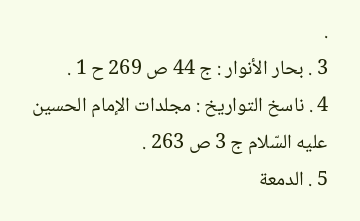.
3 . بحار الأنوار : ج 44 ص 269 ح 1 .
4 . ناسخ التواريخ : مجلدات الإمام الحسين عليه السّلام ج 3 ص 263 .
5 . الدمعة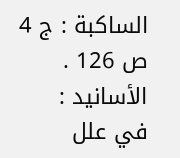الساكبة : ج 4 ص 126 .
الأسانيد :
في علل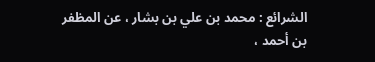الشرائع : محمد بن علي بن بشار ، عن المظفر بن أحمد ،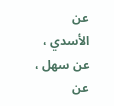عن الأسدي ، عن سهل ، عن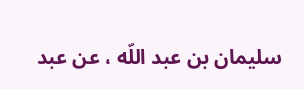سليمان بن عبد اللّه ، عن عبد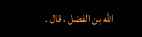اللّه بن الفضل ، قال .